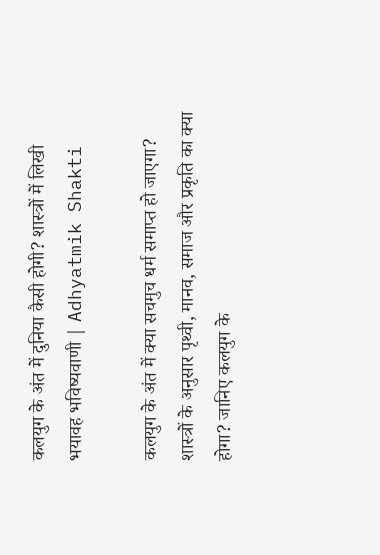कलयुग के अंत में दुनिया कैसी होगी? शास्त्रों में लिखी भयावह भविष्यवाणी | Adhyatmik Shakti

कलयुग के अंत में क्या सचमुच धर्म समाप्त हो जाएगा? शास्त्रों के अनुसार पृथ्वी, मानव, समाज और प्रकृति का क्या होगा? जानिए कलयुग के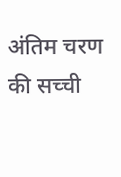अंतिम चरण की सच्ची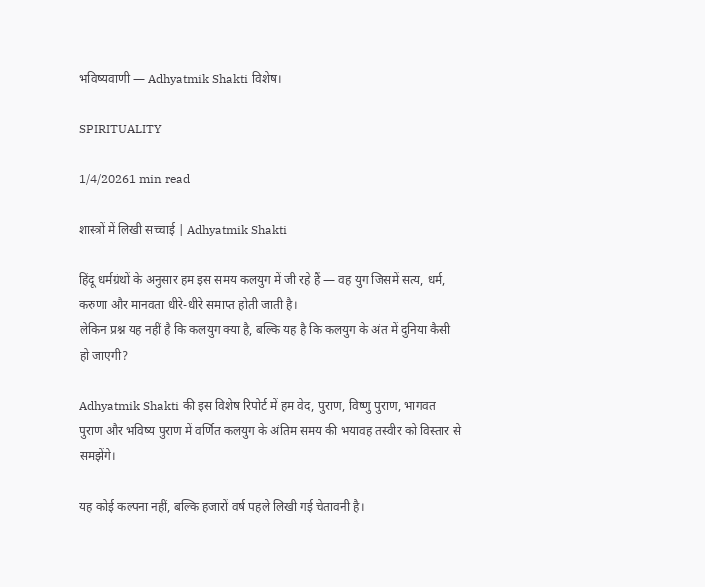भविष्यवाणी — Adhyatmik Shakti विशेष।

SPIRITUALITY

1/4/20261 min read

शास्त्रों में लिखी सच्चाई | Adhyatmik Shakti

हिंदू धर्मग्रंथों के अनुसार हम इस समय कलयुग में जी रहे हैं — वह युग जिसमें सत्य, धर्म, करुणा और मानवता धीरे-धीरे समाप्त होती जाती है।
लेकिन प्रश्न यह नहीं है कि कलयुग क्या है, बल्कि यह है कि कलयुग के अंत में दुनिया कैसी हो जाएगी?

Adhyatmik Shakti की इस विशेष रिपोर्ट में हम वेद, पुराण, विष्णु पुराण, भागवत पुराण और भविष्य पुराण में वर्णित कलयुग के अंतिम समय की भयावह तस्वीर को विस्तार से समझेंगे।

यह कोई कल्पना नहीं, बल्कि हजारों वर्ष पहले लिखी गई चेतावनी है।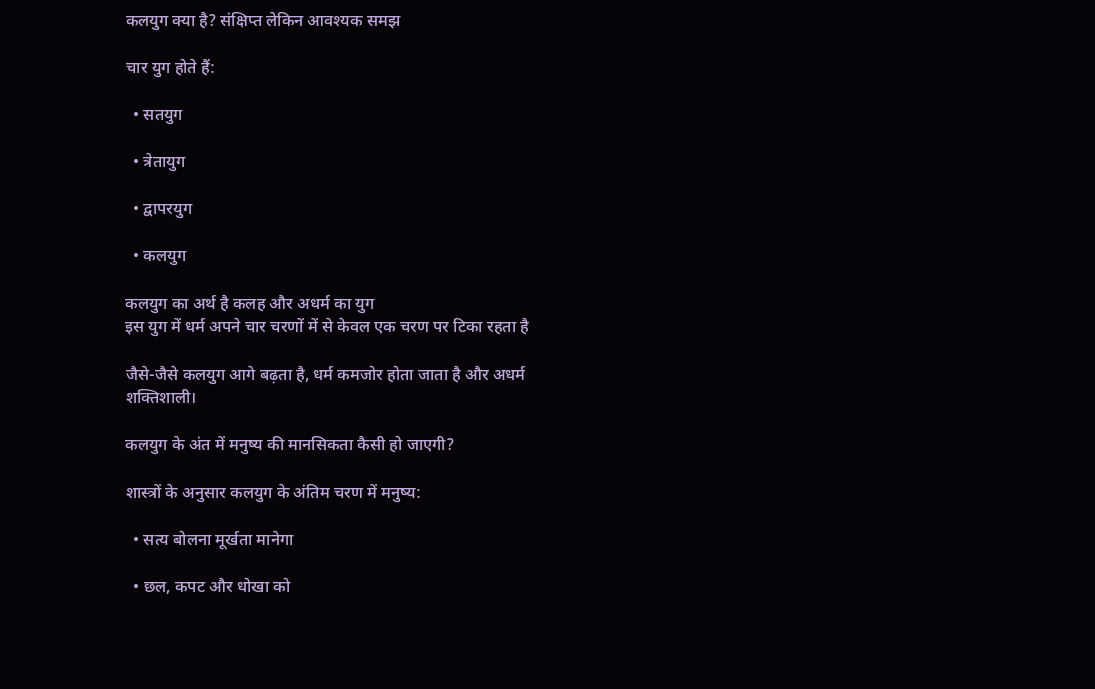कलयुग क्या है? संक्षिप्त लेकिन आवश्यक समझ

चार युग होते हैं:

  • सतयुग

  • त्रेतायुग

  • द्वापरयुग

  • कलयुग

कलयुग का अर्थ है कलह और अधर्म का युग
इस युग में धर्म अपने चार चरणों में से केवल एक चरण पर टिका रहता है

जैसे-जैसे कलयुग आगे बढ़ता है, धर्म कमजोर होता जाता है और अधर्म शक्तिशाली।

कलयुग के अंत में मनुष्य की मानसिकता कैसी हो जाएगी?

शास्त्रों के अनुसार कलयुग के अंतिम चरण में मनुष्य:

  • सत्य बोलना मूर्खता मानेगा

  • छल, कपट और धोखा को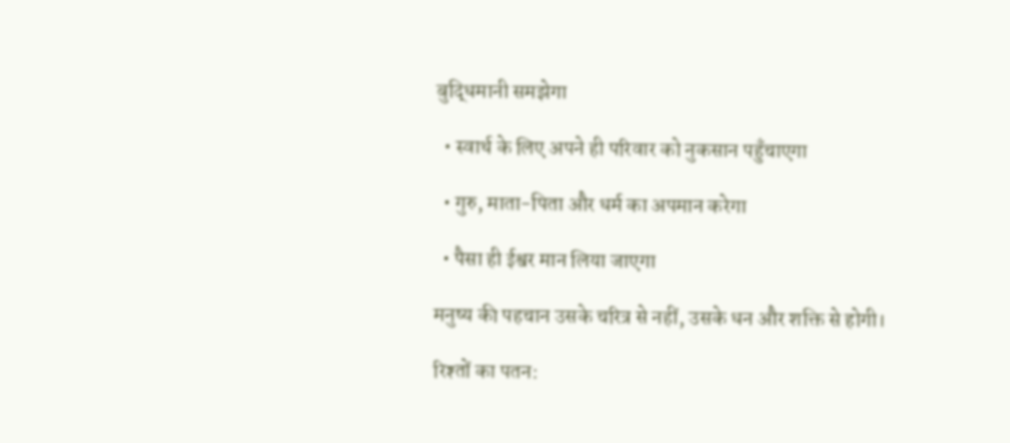बुद्धिमानी समझेगा

  • स्वार्थ के लिए अपने ही परिवार को नुकसान पहुँचाएगा

  • गुरु, माता-पिता और धर्म का अपमान करेगा

  • पैसा ही ईश्वर मान लिया जाएगा

मनुष्य की पहचान उसके चरित्र से नहीं, उसके धन और शक्ति से होगी।

रिश्तों का पतन: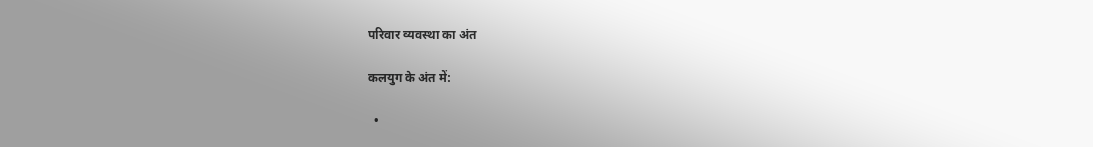परिवार व्यवस्था का अंत

कलयुग के अंत में:

  •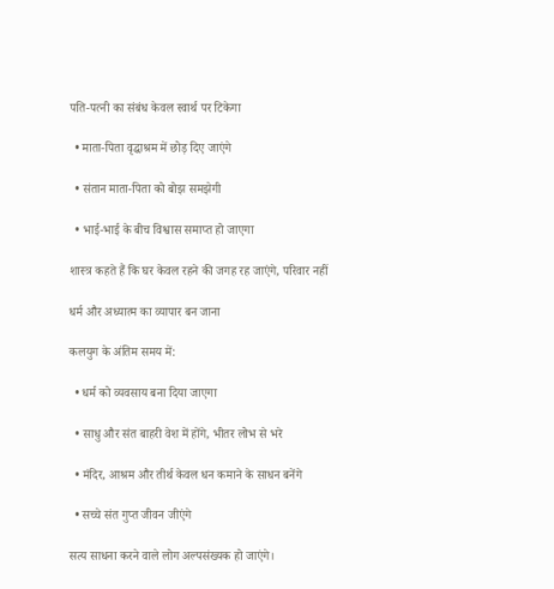पति-पत्नी का संबंध केवल स्वार्थ पर टिकेगा

  • माता-पिता वृद्धाश्रम में छोड़ दिए जाएंगे

  • संतान माता-पिता को बोझ समझेगी

  • भाई-भाई के बीच विश्वास समाप्त हो जाएगा

शास्त्र कहते हैं कि घर केवल रहने की जगह रह जाएंगे, परिवार नहीं

धर्म और अध्यात्म का व्यापार बन जाना

कलयुग के अंतिम समय में:

  • धर्म को व्यवसाय बना दिया जाएगा

  • साधु और संत बाहरी वेश में होंगे, भीतर लोभ से भरे

  • मंदिर, आश्रम और तीर्थ केवल धन कमाने के साधन बनेंगे

  • सच्चे संत गुप्त जीवन जीएंगे

सत्य साधना करने वाले लोग अल्पसंख्यक हो जाएंगे।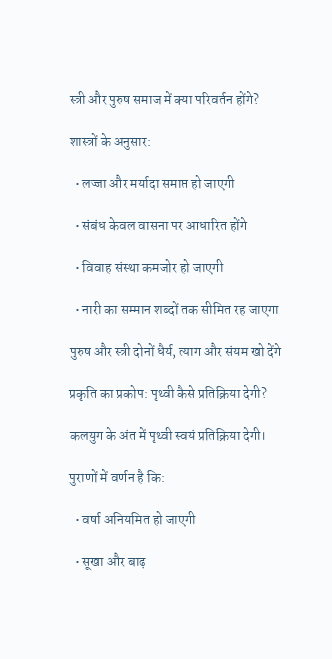स्त्री और पुरुष समाज में क्या परिवर्तन होंगे?

शास्त्रों के अनुसार:

  • लज्जा और मर्यादा समाप्त हो जाएगी

  • संबंध केवल वासना पर आधारित होंगे

  • विवाह संस्था कमजोर हो जाएगी

  • नारी का सम्मान शब्दों तक सीमित रह जाएगा

पुरुष और स्त्री दोनों धैर्य, त्याग और संयम खो देंगे

प्रकृति का प्रकोप: पृथ्वी कैसे प्रतिक्रिया देगी?

कलयुग के अंत में पृथ्वी स्वयं प्रतिक्रिया देगी।

पुराणों में वर्णन है कि:

  • वर्षा अनियमित हो जाएगी

  • सूखा और बाढ़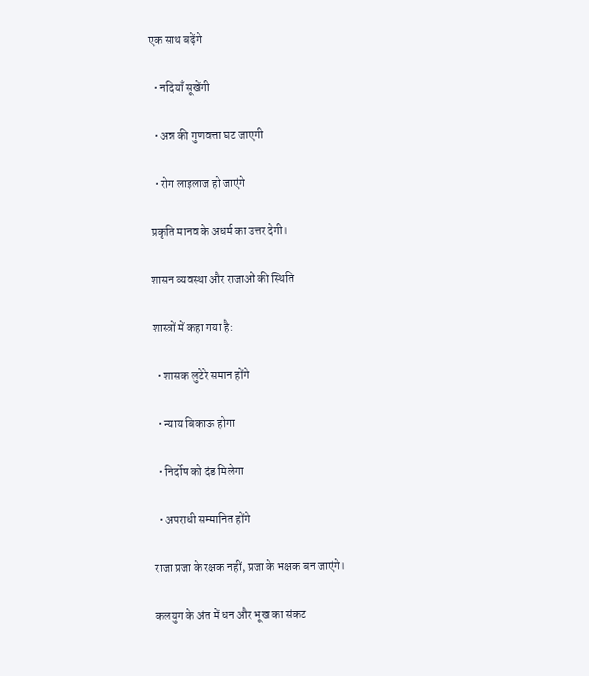एक साथ बढ़ेंगे

  • नदियाँ सूखेंगी

  • अन्न की गुणवत्ता घट जाएगी

  • रोग लाइलाज हो जाएंगे

प्रकृति मानव के अधर्म का उत्तर देगी।

शासन व्यवस्था और राजाओं की स्थिति

शास्त्रों में कहा गया है:

  • शासक लुटेरे समान होंगे

  • न्याय बिकाऊ होगा

  • निर्दोष को दंड मिलेगा

  • अपराधी सम्मानित होंगे

राजा प्रजा के रक्षक नहीं, प्रजा के भक्षक बन जाएंगे।

कलयुग के अंत में धन और भूख का संकट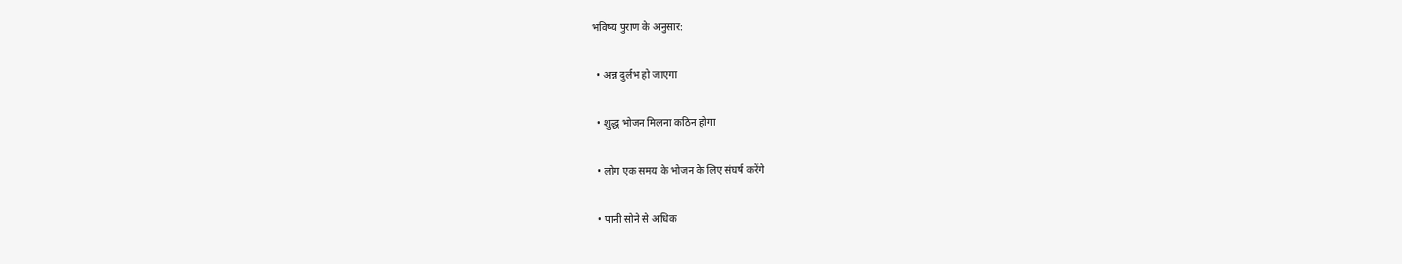भविष्य पुराण के अनुसार:

  • अन्न दुर्लभ हो जाएगा

  • शुद्ध भोजन मिलना कठिन होगा

  • लोग एक समय के भोजन के लिए संघर्ष करेंगे

  • पानी सोने से अधिक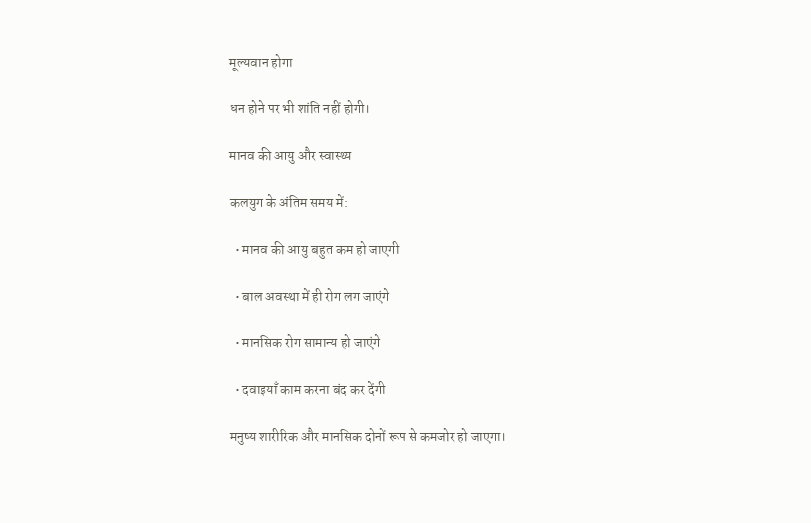मूल्यवान होगा

धन होने पर भी शांति नहीं होगी।

मानव की आयु और स्वास्थ्य

कलयुग के अंतिम समय में:

  • मानव की आयु बहुत कम हो जाएगी

  • बाल अवस्था में ही रोग लग जाएंगे

  • मानसिक रोग सामान्य हो जाएंगे

  • दवाइयाँ काम करना बंद कर देंगी

मनुष्य शारीरिक और मानसिक दोनों रूप से कमजोर हो जाएगा।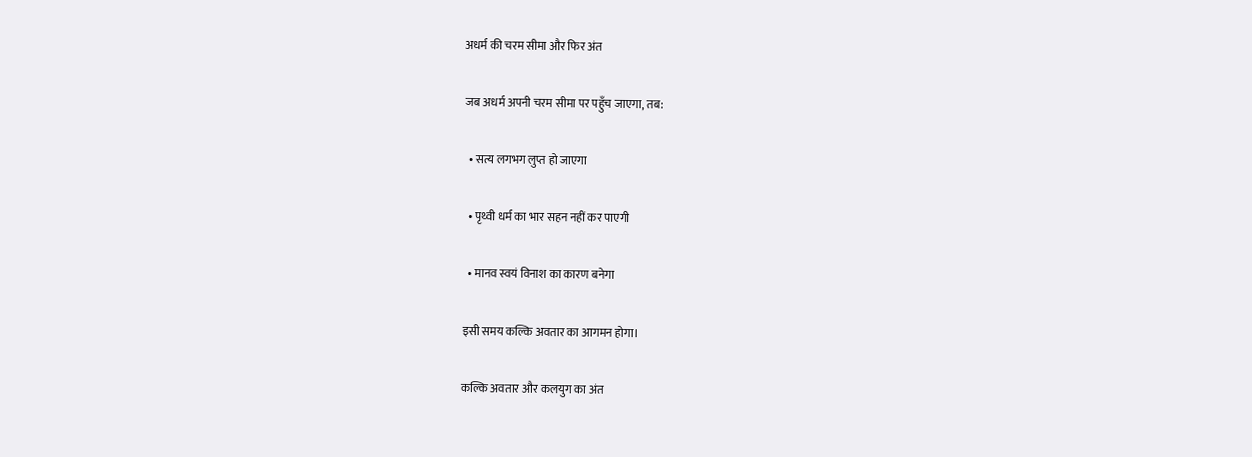अधर्म की चरम सीमा और फिर अंत

जब अधर्म अपनी चरम सीमा पर पहुँच जाएगा, तब:

  • सत्य लगभग लुप्त हो जाएगा

  • पृथ्वी धर्म का भार सहन नहीं कर पाएगी

  • मानव स्वयं विनाश का कारण बनेगा

इसी समय कल्कि अवतार का आगमन होगा।

कल्कि अवतार और कलयुग का अंत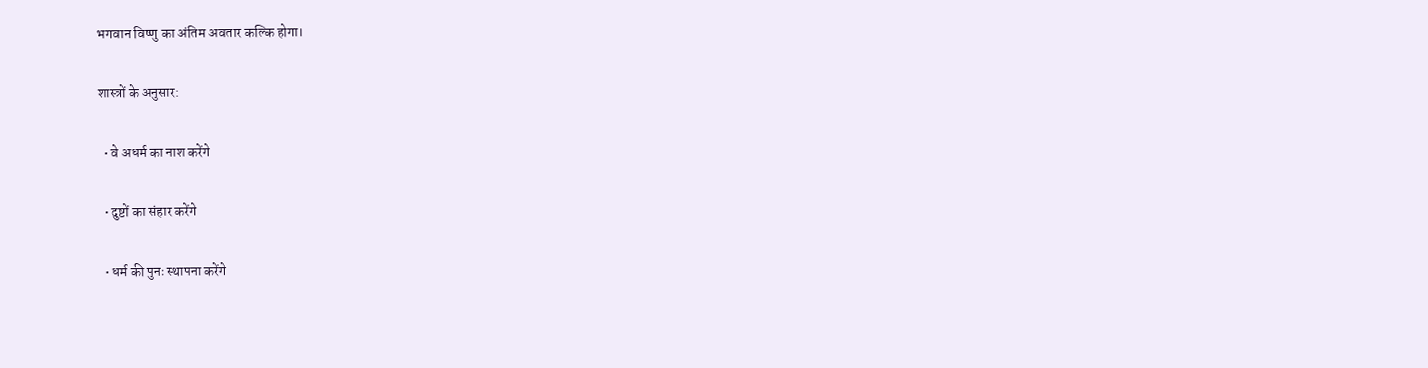भगवान विष्णु का अंतिम अवतार कल्कि होगा।

शास्त्रों के अनुसार:

  • वे अधर्म का नाश करेंगे

  • दुष्टों का संहार करेंगे

  • धर्म की पुनः स्थापना करेंगे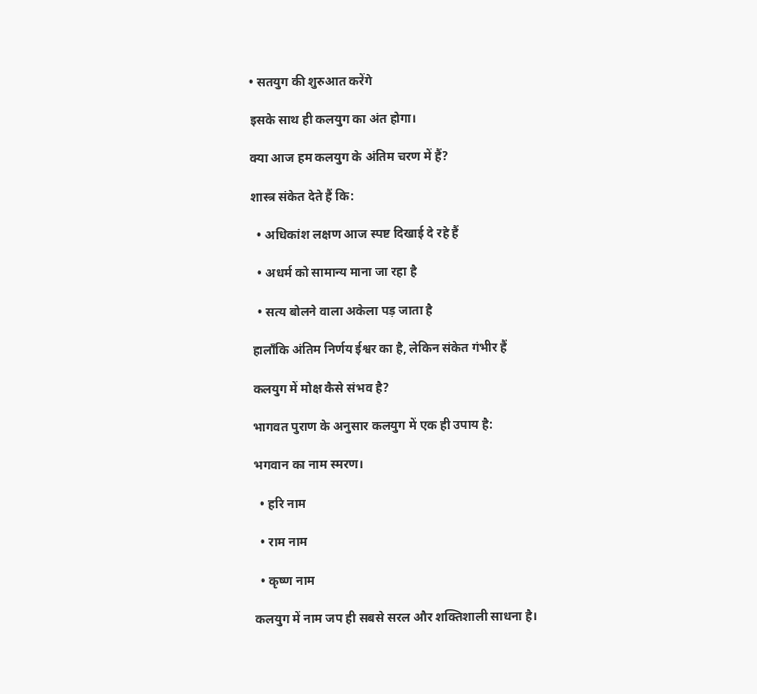• सतयुग की शुरुआत करेंगे

इसके साथ ही कलयुग का अंत होगा।

क्या आज हम कलयुग के अंतिम चरण में हैं?

शास्त्र संकेत देते हैं कि:

  • अधिकांश लक्षण आज स्पष्ट दिखाई दे रहे हैं

  • अधर्म को सामान्य माना जा रहा है

  • सत्य बोलने वाला अकेला पड़ जाता है

हालाँकि अंतिम निर्णय ईश्वर का है, लेकिन संकेत गंभीर हैं

कलयुग में मोक्ष कैसे संभव है?

भागवत पुराण के अनुसार कलयुग में एक ही उपाय है:

भगवान का नाम स्मरण।

  • हरि नाम

  • राम नाम

  • कृष्ण नाम

कलयुग में नाम जप ही सबसे सरल और शक्तिशाली साधना है।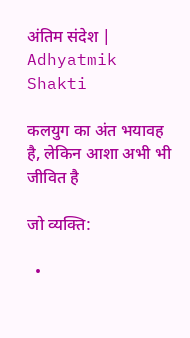अंतिम संदेश | Adhyatmik Shakti

कलयुग का अंत भयावह है, लेकिन आशा अभी भी जीवित है

जो व्यक्ति:

  •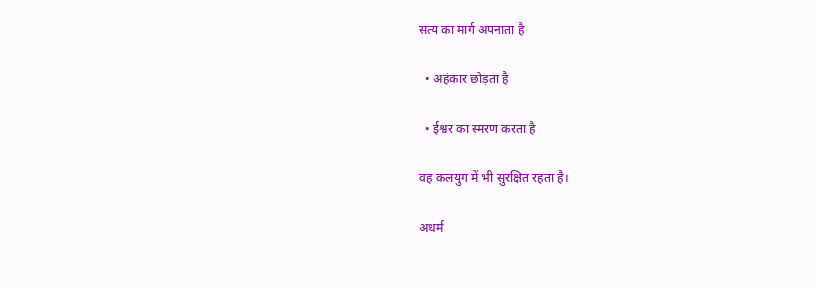सत्य का मार्ग अपनाता है

  • अहंकार छोड़ता है

  • ईश्वर का स्मरण करता है

वह कलयुग में भी सुरक्षित रहता है।

अधर्म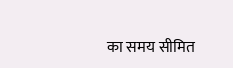का समय सीमित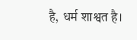है, धर्म शाश्वत है।